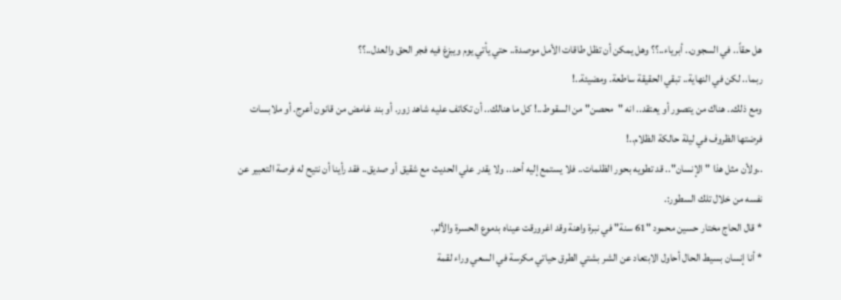هل حقاً.. في السجون.. أبرياء..؟؟ وهل يمكن أن تظل طاقات الأمل موصدة.. حتي يأتي يوم ويبزغ فيه فجر الحق والعدل..؟؟
ربما.. لكن في النهاية.. تبقي الحقيقة ساطعة. ومضيئة..!
ومع ذلك.. هناك من يتصور أو يعتقد.. انه "محصن" من السقوط..! كل ما هنالك.. أن تكاتف عليه شاهد زور. أو بند غامض من قانون أعرج. أو ملابسات فرضتها الظروف في ليلة حالكة الظلام..!
..ولأن مثل هذا "الإنسان".. قد تطويه بحور الظلمات.. فلا يستمع إليه أحد.. ولا يقدر علي الحديث مع شقيق أو صديق.. فقد رأينا أن نتيح له فرصة التعبير عن نفسه من خلال تلك السطور:.
* قال الحاج مختار حسين محمود "61 سنة" في نبرة واهنة وقد اغرورقت عيناه بدموع الحسرة والألم.
* أنا إنسان بسيط الحال أحاول الابتعاد عن الشر بشتي الطرق حياتي مكرسة في السعي وراء لقمة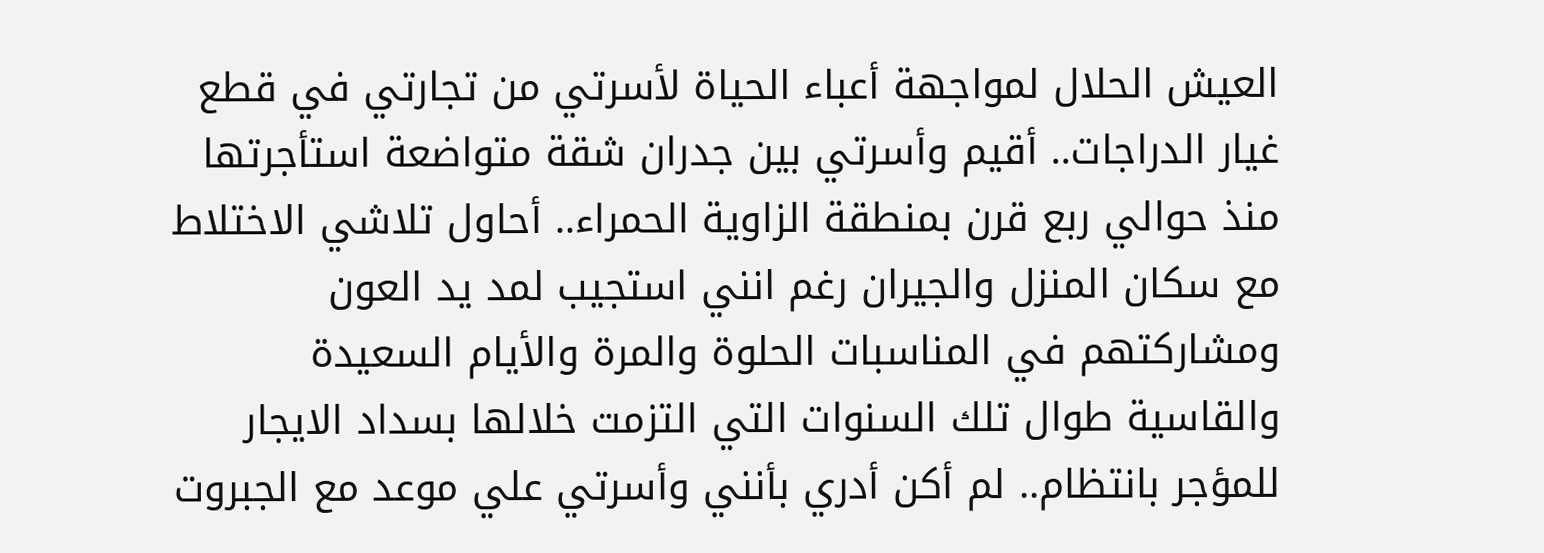العيش الحلال لمواجهة أعباء الحياة لأسرتي من تجارتي في قطع غيار الدراجات.. أقيم وأسرتي بين جدران شقة متواضعة استأجرتها منذ حوالي ربع قرن بمنطقة الزاوية الحمراء.. أحاول تلاشي الاختلاط مع سكان المنزل والجيران رغم انني استجيب لمد يد العون ومشاركتهم في المناسبات الحلوة والمرة والأيام السعيدة والقاسية طوال تلك السنوات التي التزمت خلالها بسداد الايجار للمؤجر بانتظام.. لم أكن أدري بأنني وأسرتي علي موعد مع الجبروت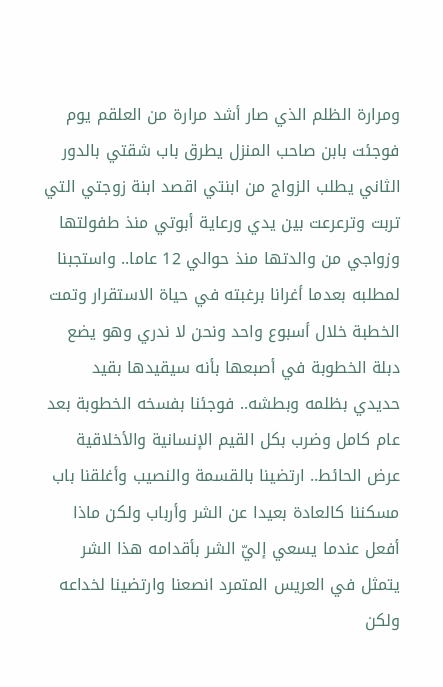ومرارة الظلم الذي صار أشد مرارة من العلقم يوم فوجئت بابن صاحب المنزل يطرق باب شقتي بالدور الثاني يطلب الزواج من ابنتي اقصد ابنة زوجتي التي تربت وترعرعت بين يدي ورعاية أبوتي منذ طفولتها وزواجي من والدتها منذ حوالي 12 عاما.. واستجبنا لمطلبه بعدما أغرانا برغبته في حياة الاستقرار وتمت الخطبة خلال أسبوع واحد ونحن لا ندري وهو يضع دبلة الخطوبة في أصبعها بأنه سيقيدها بقيد حديدي بظلمه وبطشه.. فوجئنا بفسخه الخطوبة بعد عام كامل وضرب بكل القيم الإنسانية والأخلاقية عرض الحائط.. ارتضينا بالقسمة والنصيب وأغلقنا باب مسكننا كالعادة بعيدا عن الشر وأرباب ولكن ماذا أفعل عندما يسعي إليّ الشر بأقدامه هذا الشر يتمثل في العريس المتمرد انصعنا وارتضينا لخداعه ولكن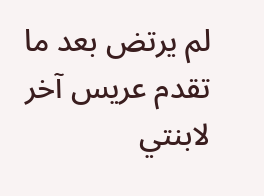لم يرتض بعد ما تقدم عريس آخر لابنتي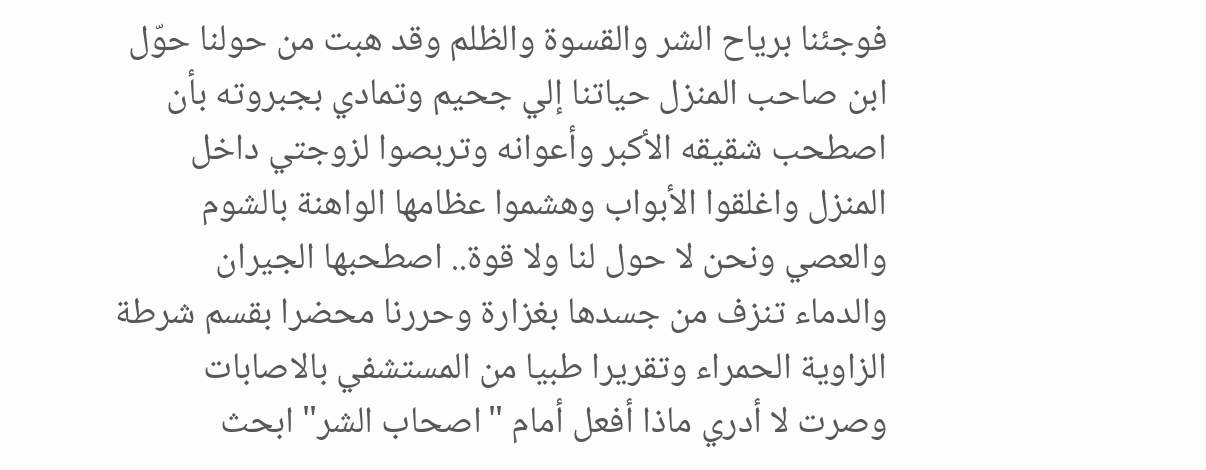فوجئنا برياح الشر والقسوة والظلم وقد هبت من حولنا حوّل ابن صاحب المنزل حياتنا إلي جحيم وتمادي بجبروته بأن اصطحب شقيقه الأكبر وأعوانه وتربصوا لزوجتي داخل المنزل واغلقوا الأبواب وهشموا عظامها الواهنة بالشوم والعصي ونحن لا حول لنا ولا قوة.. اصطحبها الجيران والدماء تنزف من جسدها بغزارة وحررنا محضرا بقسم شرطة الزاوية الحمراء وتقريرا طبيا من المستشفي بالاصابات وصرت لا أدري ماذا أفعل أمام "اصحاب الشر" ابحث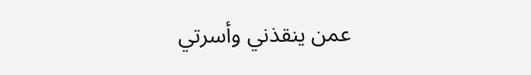عمن ينقذني وأسرتي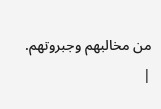من مخالبهم وجبروتهم.
|